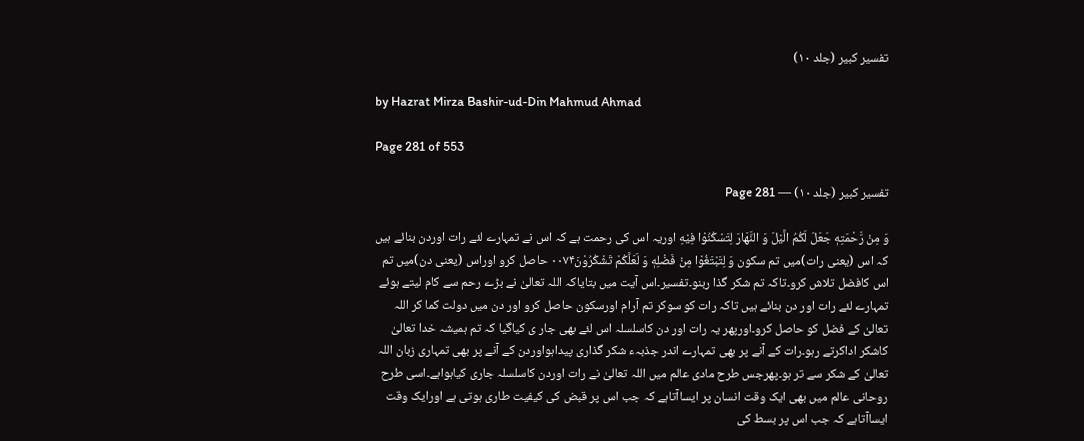تفسیر کبیر (جلد ۱۰)

by Hazrat Mirza Bashir-ud-Din Mahmud Ahmad

Page 281 of 553

تفسیر کبیر (جلد ۱۰) — Page 281

وَ مِنْ رَّحْمَتِهٖ جَعَلَ لَكُمُ الَّيْلَ وَ النَّهَارَ لِتَسْكُنُوْا فِيْهِ اوریہ اس کی رحمت ہے کہ اس نے تمہارے لئے رات اوردن بنائے ہیں کہ اس (یعنی رات)میں تم سکون وَ لِتَبْتَغُوْا مِنْ فَضْلِهٖ وَ لَعَلَّكُمْ تَشْكُرُوْنَ۰۰۷۴ حاصل کرو اوراس (یعنی دن)میں تم اس کافضل تلاش کرو۔تاکہ تم شکر گذا ربنو۔تفسیر۔اس آیت میں بتایاکہ اللہ تعالیٰ نے بڑے رحم سے کام لیتے ہوئے تمہارے لئے رات اور دن بنائے ہیں تاکہ رات کو سوکر تم آرام اورسکون حاصل کرو اور دن میں دولت کما کر اللہ تعالیٰ کے فضل کو حاصل کرو۔اورپھر یہ رات اور دن کاسلسلہ اس لئے بھی جار ی کیاگیا کہ تم ہمیشہ خدا تعالیٰ کاشکر اداکرتے رہو۔رات کے آنے پر بھی تمہارے اندر جذبہء شکر گذاری پیداہواوردن کے آنے پر بھی تمہاری زبان اللہ تعالیٰ کے شکر سے تر ہو۔پھرجس طرح مادی عالم میں اللہ تعالیٰ نے رات اوردن کاسلسلہ جاری کیاہواہے۔اسی طرح روحانی عالم میں بھی ایک وقت انسان پر ایساآتاہے کہ جب اس پر قبض کی کیفیت طاری ہوتی ہے اورایک وقت ایساآتاہے کہ جب اس پر بسط کی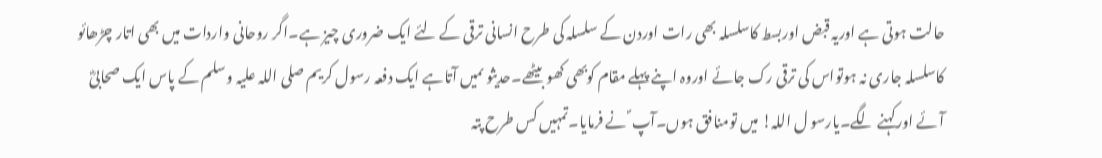حالت ہوتی ہے اوریہ قبض اوربسط کاسلسلہ بھی رات اوردن کے سلسلہ کی طرح انسانی ترقی کے لئے ایک ضروری چیز ہے۔اگر روحانی واردات میں بھی اتار چڑھائو کاسلسلہ جاری نہ ہوتواس کی ترقی رک جائے اوروہ اپنے پہلے مقام کوبھی کھو بیٹھے۔حدیثو ںمیں آتاہے ایک دفعہ رسول کریم صلی اللہ علیہ وسلم کے پاس ایک صحابیؓ آئے اورکہنے لگے۔یارسو ل اللہ! میں تومنافق ہوں۔آپ ؐ نے فرمایا۔تمہیں کس طرح پتہ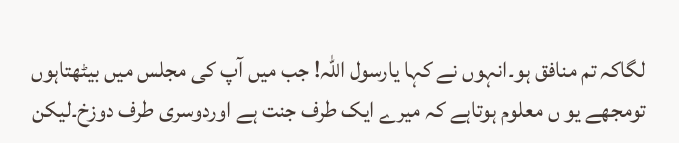لگاکہ تم منافق ہو۔انہوں نے کہا یارسول اللہ! جب میں آپ کی مجلس میں بیٹھتاہوں تومجھے یو ں معلوم ہوتاہے کہ میرے ایک طرف جنت ہے اوردوسری طرف دوزخ۔لیکن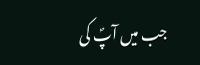جب میں آپؐ کی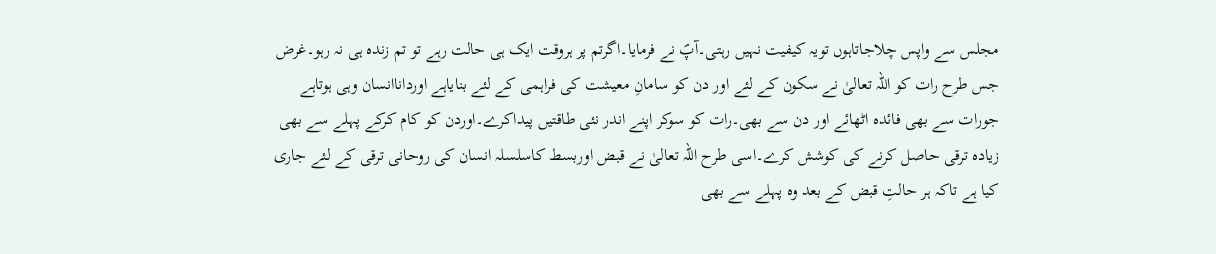مجلس سے واپس چلاجاتاہوں تویہ کیفیت نہیں رہتی۔آپؐ نے فرمایا۔اگرتم پر ہروقت ایک ہی حالت رہے تو تم زندہ ہی نہ رہو۔غرض جس طرح رات کو اللہ تعالیٰ نے سکون کے لئے اور دن کو سامانِ معیشت کی فراہمی کے لئے بنایاہے اورداناانسان وہی ہوتاہے جورات سے بھی فائدہ اٹھائے اور دن سے بھی۔رات کو سوکر اپنے اندر نئی طاقتیں پیداکرے۔اوردن کو کام کرکے پہلے سے بھی زیادہ ترقی حاصل کرنے کی کوشش کرے۔اسی طرح اللہ تعالیٰ نے قبض اوربسط کاسلسلہ انسان کی روحانی ترقی کے لئے جاری کیا ہے تاکہ ہر حالتِ قبض کے بعد وہ پہلے سے بھی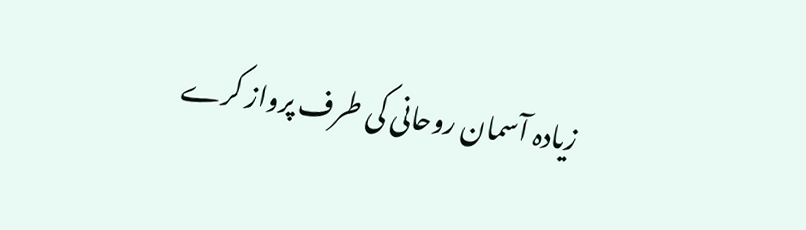زیادہ آسمان روحانی کی طرف پرواز کرے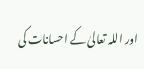اور اللہ تعالیٰ کے احسانات کی